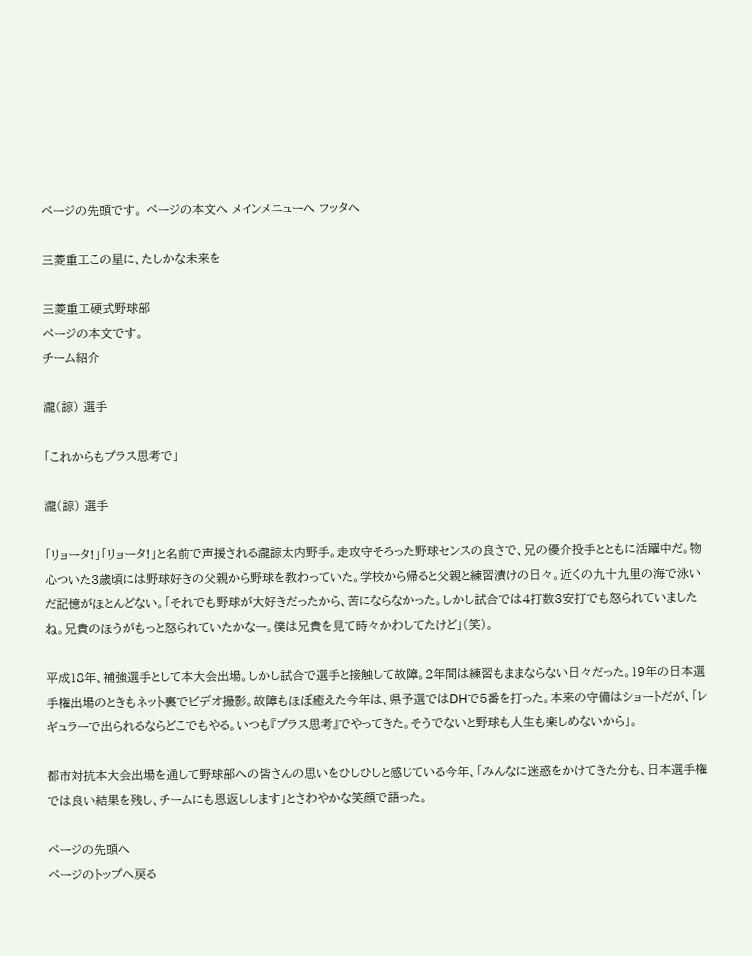ページの先頭です。 ページの本文へ メインメニューへ フッタへ

三菱重工この星に、たしかな未来を

三菱重工硬式野球部
ページの本文です。
チーム紹介

瀧(諒) 選手

「これからもプラス思考で」

瀧(諒) 選手

「リョータ!」「リョータ!」と名前で声援される瀧諒太内野手。走攻守そろった野球センスの良さで、兄の優介投手とともに活躍中だ。物心ついた3歳頃には野球好きの父親から野球を教わっていた。学校から帰ると父親と練習漬けの日々。近くの九十九里の海で泳いだ記憶がほとんどない。「それでも野球が大好きだったから、苦にならなかった。しかし試合では4打数3安打でも怒られていましたね。兄貴のほうがもっと怒られていたかなー。僕は兄貴を見て時々かわしてたけど」(笑)。

平成18年、補強選手として本大会出場。しかし試合で選手と接触して故障。2年間は練習もままならない日々だった。19年の日本選手権出場のときもネット裏でビデオ撮影。故障もほぼ癒えた今年は、県予選ではDHで5番を打った。本来の守備はショートだが、「レギュラーで出られるならどこでもやる。いつも『プラス思考』でやってきた。そうでないと野球も人生も楽しめないから」。

都市対抗本大会出場を通して野球部への皆さんの思いをひしひしと感じている今年、「みんなに迷惑をかけてきた分も、日本選手権では良い結果を残し、チームにも恩返しします」とさわやかな笑顔で語った。

ページの先頭へ
ページのトップへ戻る